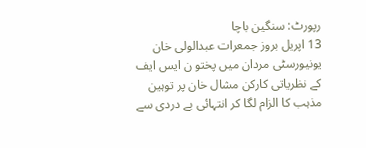رپورٹ: سنگین باچا
13 اپریل بروز جمعرات عبدالولی خان یونیورسٹی مردان میں پختو ن ایس ایف کے نظریاتی کارکن مشال خان پر توہین مذہب کا الزام لگا کر انتہائی بے دردی سے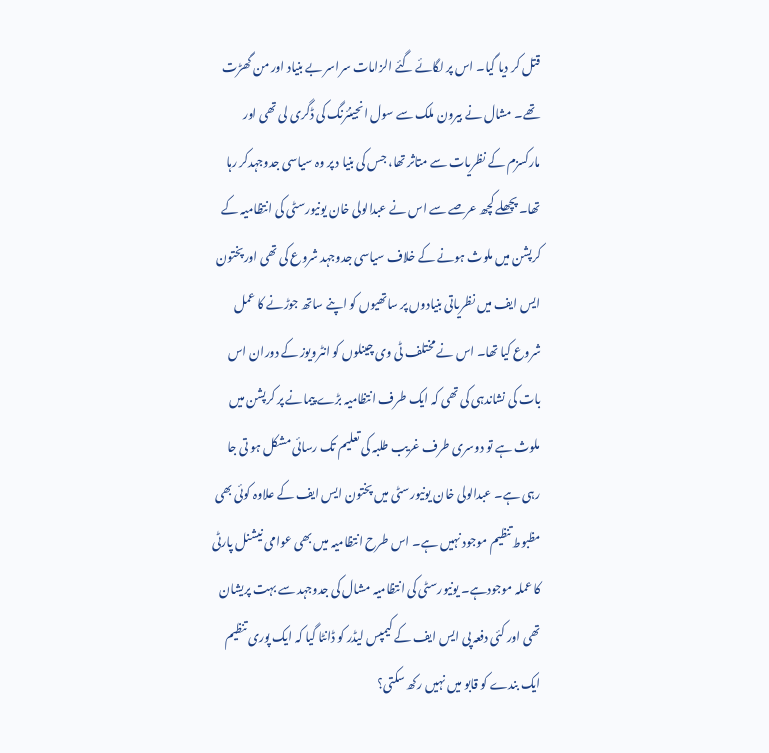قتل کر دیا گیا۔ اس پر لگائے گئے الزامات سراسر بے بنیاد اور من گھڑت تھے۔ مشال نے بیرون ملک سے سول انجینئرنگ کی ڈگری لی تھی اور مارکسزم کے نظریات سے متاثر تھا، جس کی بنیا د پر وہ سیاسی جدوجہدکر رہا تھا۔ پچھلے کچھ عرصے سے اس نے عبدالولی خان یونیورسٹی کی انتظامیہ کے کرپشن میں ملوث ہونے کے خلاف سیاسی جدوجہد شروع کی تھی اورپختون ایس ایف میں نظریاتی بنیادوں پر ساتھیوں کو اپنے ساتھ جوڑنے کا عمل شروع کیا تھا۔ اس نے مختلف ٹی وی چینلوں کو انٹرویوز کے دوران اس بات کی نشاندہی کی تھی کہ ایک طرف انتظامیہ بڑے پیمانے پر کرپشن میں ملوث ہے تو دوسری طرف غریب طلبہ کی تعلیم تک رسائی مشکل ہو تی جا رہی ہے۔ عبدالولی خان یونیورسٹی میں پختون ایس ایف کے علاوہ کوئی بھی مظبوط تنظیم موجود نہیں ہے۔ اس طرح انتظامیہ میں بھی عوامی نیشنل پارٹی کا عملہ موجودہے۔ یونیورسٹی کی انتظامیہ مشال کی جدوجہد سے بہت پریشان تھی اور کئی دفعہ پی ایس ایف کے کیمپس لیڈر کو ڈانٹا گیا کہ ایک پوری تنظیم ایک بندے کو قابو میں نہیں رکھ سکتی؟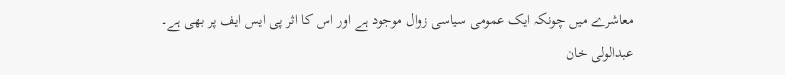معاشرے میں چونکہ ایک عمومی سیاسی زوال موجود ہے اور اس کا اثر پی ایس ایف پر بھی ہے۔ عبدالولی خان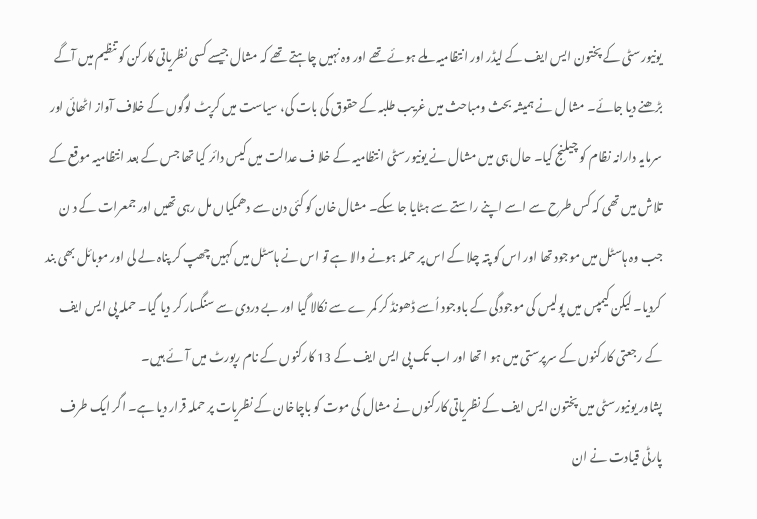یونیورسٹی کے پختون ایس ایف کے لیڈر اور انتظامیہ ملے ہوئے تھے اور وہ نہیں چاہتے تھے کہ مشال جیسے کسی نظریاتی کارکن کو تنظیم میں آگے بڑھنے دیا جائے۔ مشا ل نے ہمیشہ بحث ومباحث میں غریب طلبہ کے حقوق کی بات کی، سیاست میں کرپٹ لوگوں کے خلاف آواز اٹھائی اور سرمایہ دارانہ نظام کو چیلنج کیا۔ حال ہی میں مشال نے یونیورسٹی انتظامیہ کے خلا ف عدالت میں کیس دائر کیا تھا جس کے بعد انتظامیہ موقع کے تلاش میں تھی کہ کس طرح سے اسے اپنے راستے سے ہٹایا جا سکے۔ مشال خان کو کئی دن سے دھمکیاں مل رہی تھیں اور جمعرات کے د ن جب وہ ہاسٹل میں موجود تھا اور اس کو پتہ چلا کے اس پر حملہ ہونے والا ہے تو اس نے ہاسٹل میں کہیں چھپ کر پناہ لے لی اور موبائل بھی بند کردیا۔ لیکن کیمپس میں پولیس کی موجودگی کے باوجود اُسے ڈھونڈ کر کمر ے سے نکالا گیا اور بے دردی سے سنگسار کر دیا گیا۔ حملہ پی ایس ایف کے رجعتی کارکنوں کے سرپرستی میں ہو ا تھا اور اب تک پی ایس ایف کے 13 کارکنوں کے نام رپورٹ میں آئے ہیں۔
پشاور یونیورسٹی میں پختون ایس ایف کے نظریاتی کارکنوں نے مشال کی موت کو باچاخان کے نظریات پر حملہ قرار دیا ہے۔ اگر ایک طرف پارٹی قیادت نے ان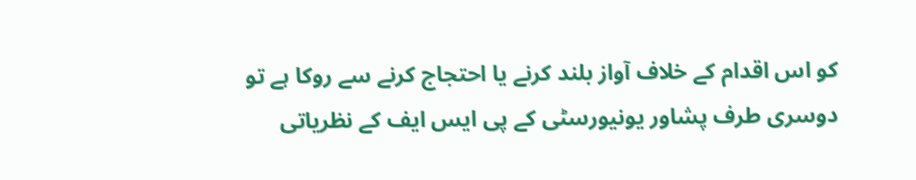کو اس اقدام کے خلاف آواز بلند کرنے یا احتجاج کرنے سے روکا ہے تو دوسری طرف پشاور یونیورسٹی کے پی ایس ایف کے نظریاتی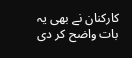کارکنان نے بھی یہ بات واضح کر دی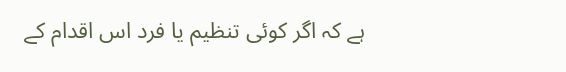ہے کہ اگر کوئی تنظیم یا فرد اس اقدام کے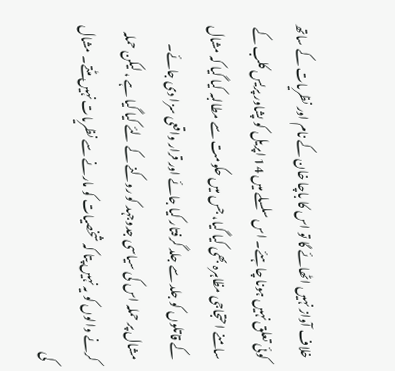خلاف آواز نہیں اٹھائے گا تو اس کا باچا خان کے نام اور نظریات کے ساتھ کوئی تعلق نہیں ہونا چاہئے۔ اس سلسلے میں 14 اپریل کو پشاور پریس کلب کے سامنے احتجاجی مظاہرہ بھی کیا گیا، جس میں حکومت سے مطالبہ کیا گیا کہ مشال کے قاتلوں کو جلد سے جلد گرفتار کیا جائے اور قرار واقعی سزا دی جائے۔ مشال پر حملہ اس کی سیاسی جدوجہد کو روکنے کے لئے کیا گیا ہے ، لیکن حملہ کرنے والوں کو یہ نہیں پتا کہ شخصیات کو مارنے سے نظریات نہیں مٹتے۔ مشال کی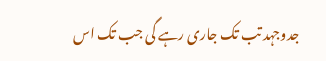جدوجہد تب تک جاری رہے گی جب تک اس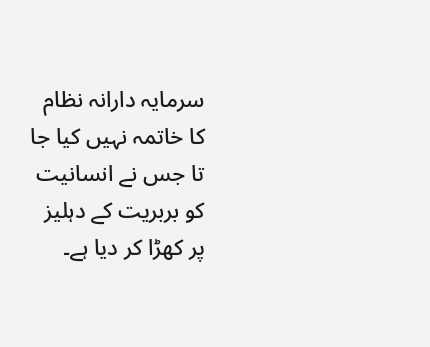سرمایہ دارانہ نظام کا خاتمہ نہیں کیا جا تا جس نے انسانیت کو بربریت کے دہلیز پر کھڑا کر دیا ہے۔